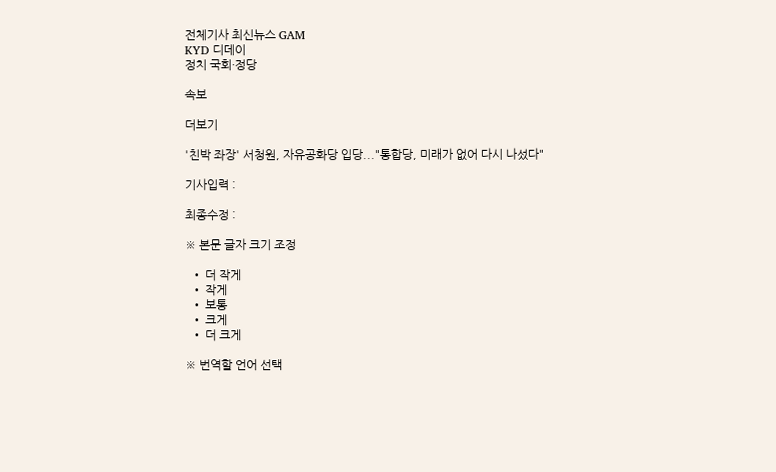전체기사 최신뉴스 GAM
KYD 디데이
정치 국회·정당

속보

더보기

'친박 좌장' 서청원, 자유공화당 입당..."통합당, 미래가 없어 다시 나섰다"

기사입력 :

최종수정 :

※ 본문 글자 크기 조정

  • 더 작게
  • 작게
  • 보통
  • 크게
  • 더 크게

※ 번역할 언어 선택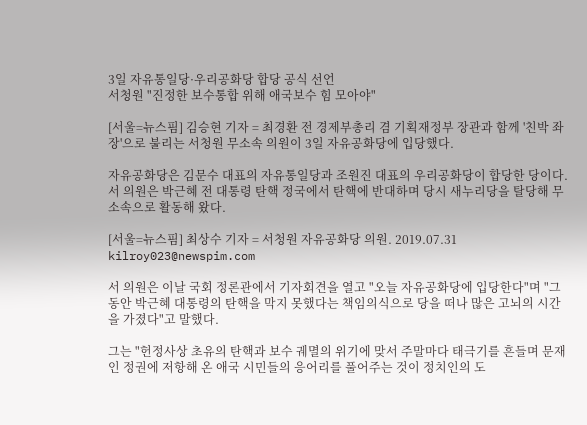3일 자유통일당·우리공화당 합당 공식 선언
서청원 "진정한 보수통합 위해 애국보수 힘 모아야"

[서울=뉴스핌] 김승현 기자 = 최경환 전 경제부총리 겸 기획재정부 장관과 함께 '친박 좌장'으로 불리는 서청원 무소속 의원이 3일 자유공화당에 입당했다.

자유공화당은 김문수 대표의 자유통일당과 조원진 대표의 우리공화당이 합당한 당이다. 서 의원은 박근혜 전 대통령 탄핵 정국에서 탄핵에 반대하며 당시 새누리당을 탈당해 무소속으로 활동해 왔다.

[서울=뉴스핌] 최상수 기자 = 서청원 자유공화당 의원. 2019.07.31 kilroy023@newspim.com

서 의원은 이날 국회 정론관에서 기자회견을 열고 "오늘 자유공화당에 입당한다"며 "그동안 박근혜 대통령의 탄핵을 막지 못했다는 책임의식으로 당을 떠나 많은 고뇌의 시간을 가졌다"고 말했다.

그는 "헌정사상 초유의 탄핵과 보수 궤멸의 위기에 맞서 주말마다 태극기를 흔들며 문재인 정권에 저항해 온 애국 시민들의 응어리를 풀어주는 것이 정치인의 도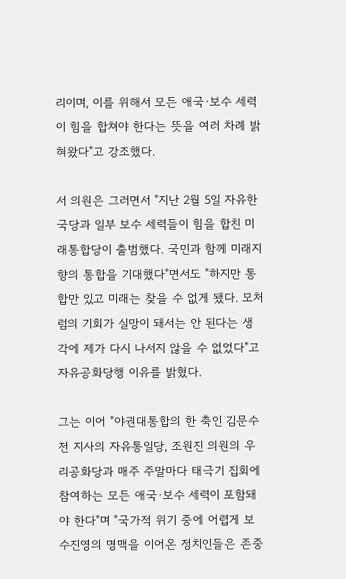리이며, 이를 위해서 모든 애국·보수 세력이 힘을 합쳐야 한다는 뜻을 여러 차례 밝혀왔다"고 강조했다.

서 의원은 그러면서 "지난 2월 5일 자유한국당과 일부 보수 세력들이 힘을 합친 미래통합당이 출범했다. 국민과 함께 미래지향의 통합을 기대했다"면서도 "하지만 통합만 있고 미래는 찾을 수 없게 됐다. 모처럼의 기회가 실망이 돼서는 안 된다는 생각에 제가 다시 나서지 않을 수 없었다"고 자유공화당행 이유를 밝혔다.

그는 이어 "야권대통합의 한 축인 김문수 전 지사의 자유통일당, 조원진 의원의 우리공화당과 매주 주말마다 태극기 집회에 참여하는 모든 애국·보수 세력이 포함돼야 한다"며 "국가적 위기 중에 어렵게 보수진영의 명맥을 이어온 정치인들은 존중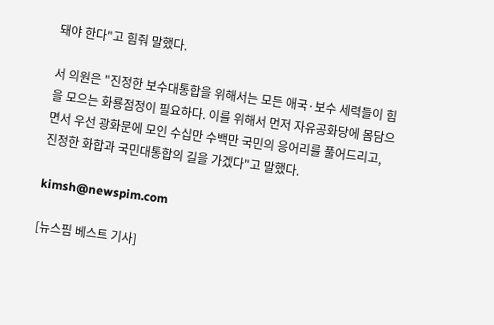돼야 한다"고 힘줘 말했다.

서 의원은 "진정한 보수대통합을 위해서는 모든 애국·보수 세력들이 힘을 모으는 화룡점정이 필요하다. 이를 위해서 먼저 자유공화당에 몸담으면서 우선 광화문에 모인 수십만 수백만 국민의 응어리를 풀어드리고, 진정한 화합과 국민대통합의 길을 가겠다"고 말했다.

kimsh@newspim.com

[뉴스핌 베스트 기사]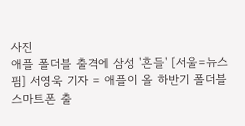사진
애플 폴더블 출격에 삼성 '흔들' [서울=뉴스핌] 서영욱 기자 = 애플이 올 하반기 폴더블 스마트폰 출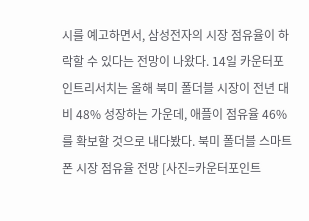시를 예고하면서, 삼성전자의 시장 점유율이 하락할 수 있다는 전망이 나왔다. 14일 카운터포인트리서치는 올해 북미 폴더블 시장이 전년 대비 48% 성장하는 가운데, 애플이 점유율 46%를 확보할 것으로 내다봤다. 북미 폴더블 스마트폰 시장 점유율 전망 [사진=카운터포인트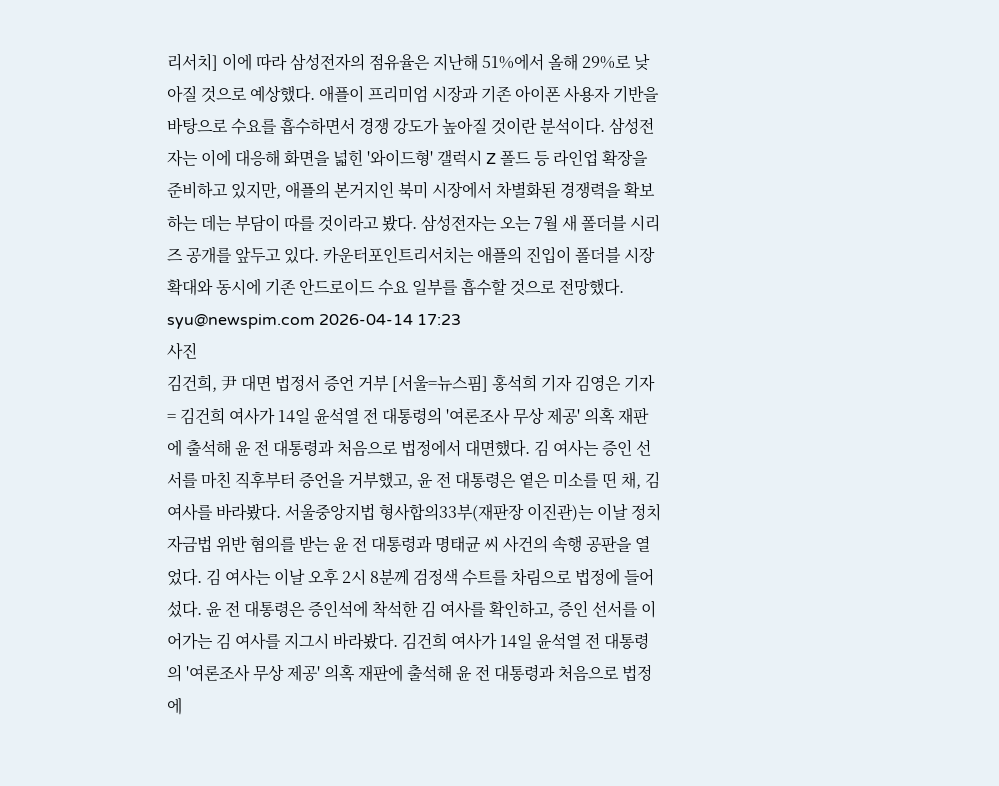리서치] 이에 따라 삼성전자의 점유율은 지난해 51%에서 올해 29%로 낮아질 것으로 예상했다. 애플이 프리미엄 시장과 기존 아이폰 사용자 기반을 바탕으로 수요를 흡수하면서 경쟁 강도가 높아질 것이란 분석이다. 삼성전자는 이에 대응해 화면을 넓힌 '와이드형' 갤럭시 Z 폴드 등 라인업 확장을 준비하고 있지만, 애플의 본거지인 북미 시장에서 차별화된 경쟁력을 확보하는 데는 부담이 따를 것이라고 봤다. 삼성전자는 오는 7월 새 폴더블 시리즈 공개를 앞두고 있다. 카운터포인트리서치는 애플의 진입이 폴더블 시장 확대와 동시에 기존 안드로이드 수요 일부를 흡수할 것으로 전망했다. syu@newspim.com 2026-04-14 17:23
사진
김건희, 尹 대면 법정서 증언 거부 [서울=뉴스핌] 홍석희 기자 김영은 기자 = 김건희 여사가 14일 윤석열 전 대통령의 '여론조사 무상 제공' 의혹 재판에 출석해 윤 전 대통령과 처음으로 법정에서 대면했다. 김 여사는 증인 선서를 마친 직후부터 증언을 거부했고, 윤 전 대통령은 옅은 미소를 띤 채, 김 여사를 바라봤다. 서울중앙지법 형사합의33부(재판장 이진관)는 이날 정치자금법 위반 혐의를 받는 윤 전 대통령과 명태균 씨 사건의 속행 공판을 열었다. 김 여사는 이날 오후 2시 8분께 검정색 수트를 차림으로 법정에 들어섰다. 윤 전 대통령은 증인석에 착석한 김 여사를 확인하고, 증인 선서를 이어가는 김 여사를 지그시 바라봤다. 김건희 여사가 14일 윤석열 전 대통령의 '여론조사 무상 제공' 의혹 재판에 출석해 윤 전 대통령과 처음으로 법정에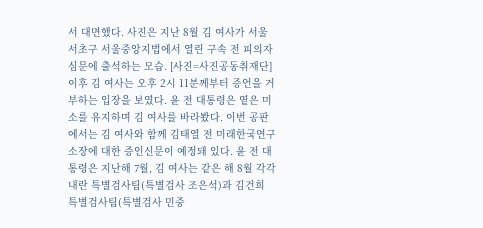서 대면했다. 사진은 지난 8월 김 여사가 서울 서초구 서울중앙지법에서 열린 구속 전 피의자 심문에 출석하는 모습. [사진=사진공동취재단] 이후 김 여사는 오후 2시 11분께부터 증언을 거부하는 입장을 보였다. 윤 전 대통령은 옅은 미소를 유지하며 김 여사를 바라봤다. 이번 공판에서는 김 여사와 함께 김태열 전 미래한국연구소장에 대한 증인신문이 예정돼 있다. 윤 전 대통령은 지난해 7월, 김 여사는 같은 해 8월 각각 내란 특별검사팀(특별검사 조은석)과 김건희 특별검사팀(특별검사 민중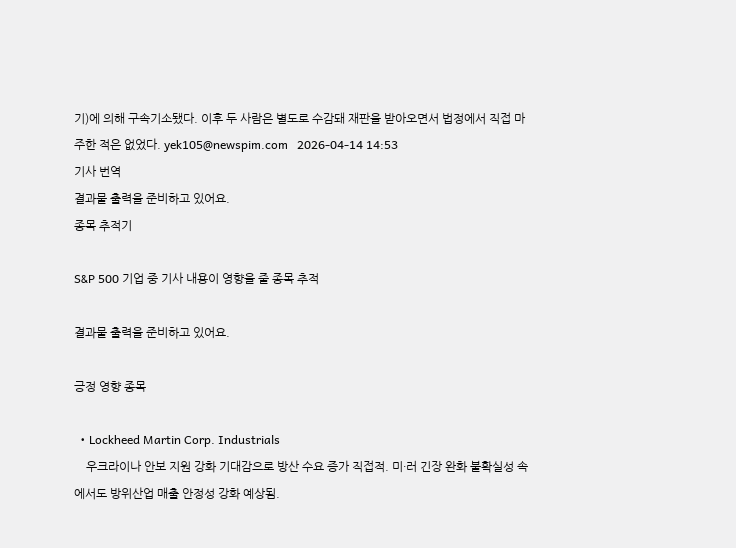기)에 의해 구속기소됐다. 이후 두 사람은 별도로 수감돼 재판을 받아오면서 법정에서 직접 마주한 적은 없었다. yek105@newspim.com   2026-04-14 14:53
기사 번역
결과물 출력을 준비하고 있어요.
종목 추적기

S&P 500 기업 중 기사 내용이 영향을 줄 종목 추적

결과물 출력을 준비하고 있어요.

긍정 영향 종목

  • Lockheed Martin Corp. Industrials
    우크라이나 안보 지원 강화 기대감으로 방산 수요 증가 직접적. 미·러 긴장 완화 불확실성 속에서도 방위산업 매출 안정성 강화 예상됨.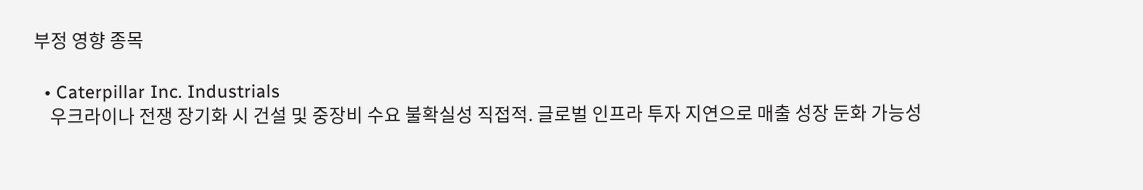부정 영향 종목

  • Caterpillar Inc. Industrials
    우크라이나 전쟁 장기화 시 건설 및 중장비 수요 불확실성 직접적. 글로벌 인프라 투자 지연으로 매출 성장 둔화 가능성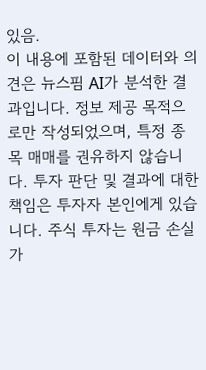있음.
이 내용에 포함된 데이터와 의견은 뉴스핌 AI가 분석한 결과입니다. 정보 제공 목적으로만 작성되었으며, 특정 종목 매매를 권유하지 않습니다. 투자 판단 및 결과에 대한 책임은 투자자 본인에게 있습니다. 주식 투자는 원금 손실 가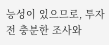능성이 있으므로, 투자 전 충분한 조사와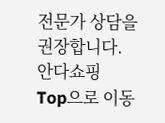전문가 상담을 권장합니다.
안다쇼핑
Top으로 이동